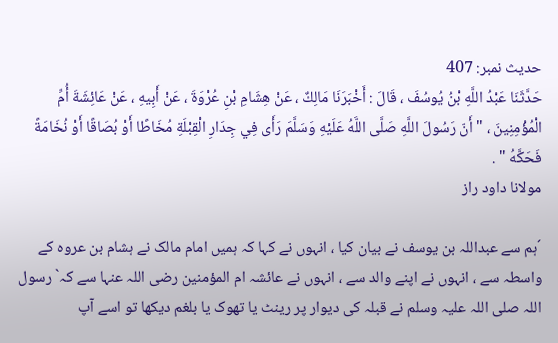حدیث نمبر: 407
حَدَّثَنَا عَبْدُ اللَّهِ بْنُ يُوسُفَ ، قَالَ : أَخْبَرَنَا مَالِكٌ ، عَنْ هِشَامِ بْنِ عُرْوَةَ ، عَنْ أَبِيهِ ، عَنْ عَائِشَةَ أُمِّ الْمُؤْمِنِينَ ، " أَنّ رَسُولَ اللَّهِ صَلَّى اللَّهُ عَلَيْهِ وَسَلَّمَ رَأَى فِي جِدَارِ الْقِبْلَةِ مُخَاطًا أَوْ بُصَاقًا أَوْ نُخَامَةً فَحَكَّهُ " .
مولانا داود راز

´ہم سے عبداللہ بن یوسف نے بیان کیا ، انہوں نے کہا کہ ہمیں امام مالک نے ہشام بن عروہ کے واسطہ سے ، انہوں نے اپنے والد سے ، انہوں نے عائشہ ام المؤمنین رضی اللہ عنہا سے کہ` رسول اللہ صلی اللہ علیہ وسلم نے قبلہ کی دیوار پر رینٹ یا تھوک یا بلغم دیکھا تو اسے آپ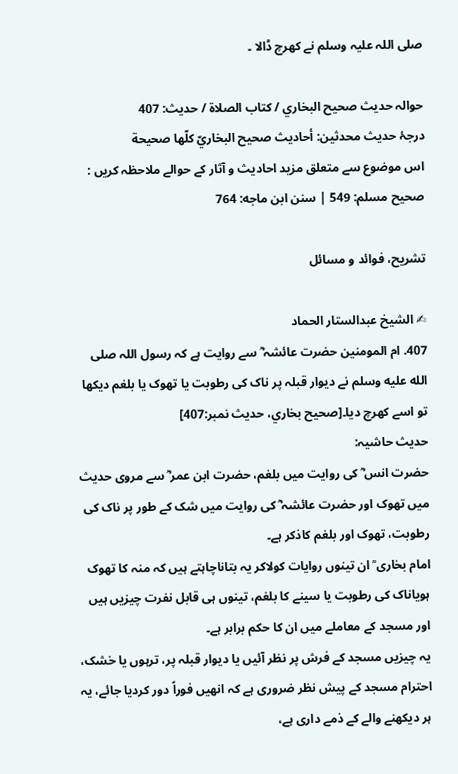صلی اللہ علیہ وسلم نے کھرچ ڈالا ۔

حوالہ حدیث صحيح البخاري / كتاب الصلاة / حدیث: 407
درجۂ حدیث محدثین: أحاديث صحيح البخاريّ كلّها صحيحة
اس موضوع سے متعلق مزید احادیث و آثار کے حوالے ملاحظہ کریں : صحيح مسلم: 549 | سنن ابن ماجه: 764

تشریح، فوائد و مسائل

✍ الشیخ عبدالستار الحماد
407. ام المومنین حضرت عائشہ ؓ سے روایت ہے کہ رسول اللہ صلى الله عليه وسلم نے دیوار قبلہ پر ناک کی رطوبت یا تھوک یا بلغم دیکھا تو اسے کھرچ دیا۔[صحيح بخاري، حديث نمبر:407]
حدیث حاشیہ:
حضرت انس ؓ کی روایت میں بلغم، حضرت ابن عمر ؓ سے مروی حدیث میں تھوک اور حضرت عائشہ ؓ کی روایت میں شک کے طور پر ناک کی رطوبت، تھوک اور بلغم کاذکر ہے۔
امام بخاری ؒ ان تینوں روایات کولاکر یہ بتاناچاہتے ہیں کہ منہ کا تھوک ہویاناک کی رطوبت یا سینے کا بلغم، تینوں ہی قابل نفرت چیزیں ہیں اور مسجد کے معاملے میں ان کا حکم برابر ہے۔
یہ چیزیں مسجد کے فرش پر نظر آئیں یا دیوار قبلہ پر، ترہوں یا خشک، احترام مسجد کے پیش نظر ضروری ہے کہ انھیں فوراً دور کردیا جائے، یہ ہر دیکھنے والے کے ذمے داری ہے،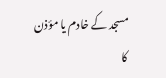مسجد کے خادم یا مؤذن کا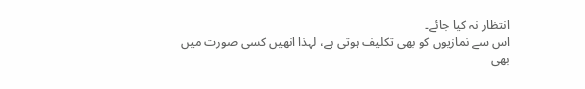انتظار نہ کیا جائے۔
اس سے نمازیوں کو بھی تکلیف ہوتی ہے، لہذا انھیں کسی صورت میں بھی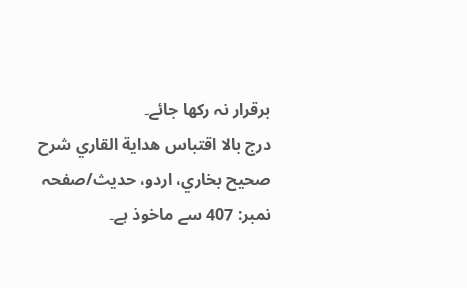برقرار نہ رکھا جائے۔
درج بالا اقتباس هداية القاري شرح صحيح بخاري، اردو، حدیث/صفحہ نمبر: 407 سے ماخوذ ہے۔